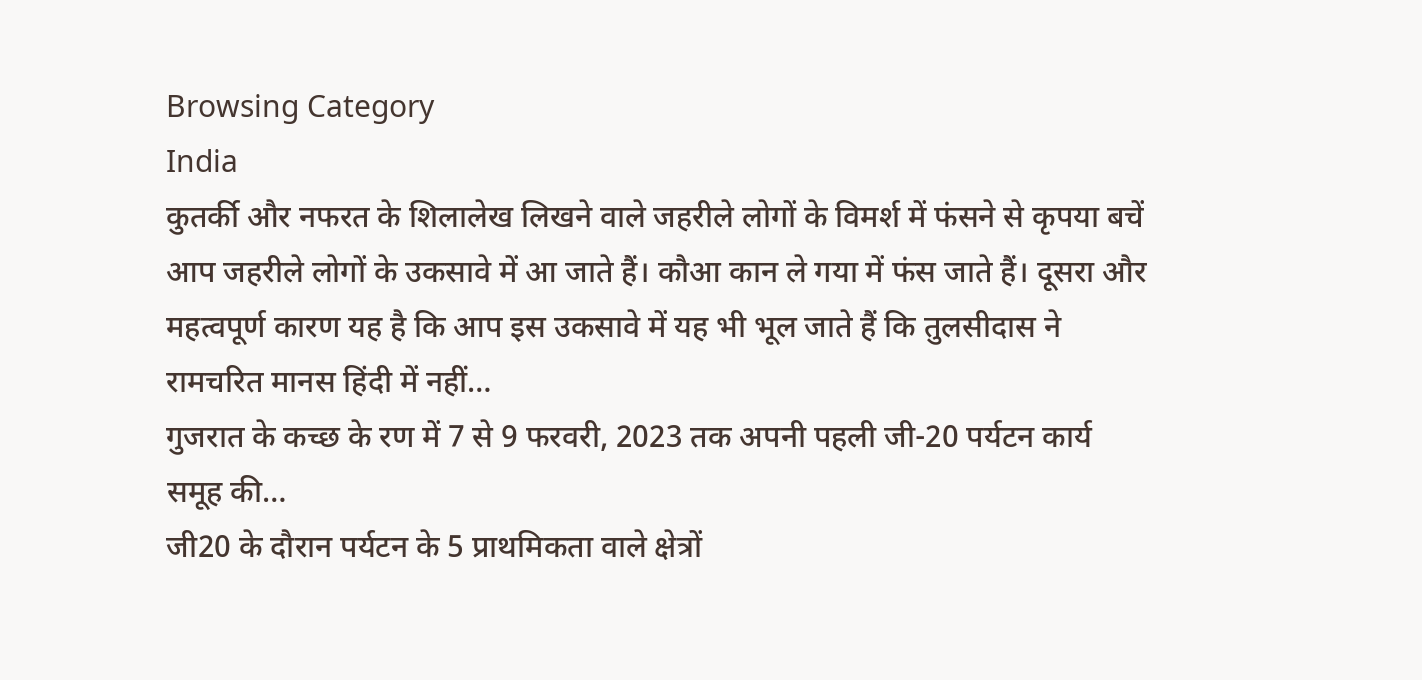Browsing Category
India
कुतर्की और नफरत के शिलालेख लिखने वाले जहरीले लोगों के विमर्श में फंसने से कृपया बचें
आप जहरीले लोगों के उकसावे में आ जाते हैं। कौआ कान ले गया में फंस जाते हैं। दूसरा और महत्वपूर्ण कारण यह है कि आप इस उकसावे में यह भी भूल जाते हैं कि तुलसीदास ने रामचरित मानस हिंदी में नहीं…
गुजरात के कच्छ के रण में 7 से 9 फरवरी, 2023 तक अपनी पहली जी-20 पर्यटन कार्य समूह की…
जी20 के दौरान पर्यटन के 5 प्राथमिकता वाले क्षेत्रों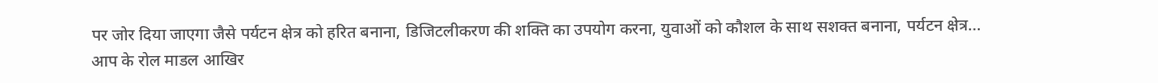पर जोर दिया जाएगा जैसे पर्यटन क्षेत्र को हरित बनाना, डिजिटलीकरण की शक्ति का उपयोग करना, युवाओं को कौशल के साथ सशक्त बनाना, पर्यटन क्षेत्र…
आप के रोल माडल आखिर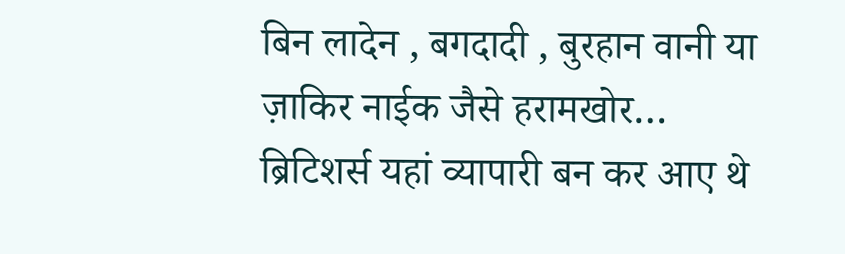बिन लादेन , बगदादी , बुरहान वानी या ज़ाकिर नाईक जैसे हरामखोर…
ब्रिटिशर्स यहां व्यापारी बन कर आए थे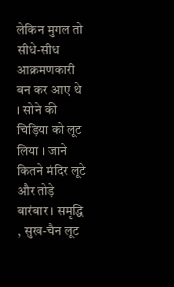लेकिन मुगल तो सीधे-सीध आक्रमणकारी बन कर आए थे । सोने की चिड़िया को लूट लिया । जाने कितने मंदिर लूटे और तोड़े बारंबार । समृद्धि , सुख-चैन लूट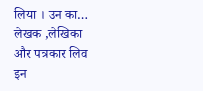लिया । उन का…
लेखक ,लेखिका और पत्रकार लिव इन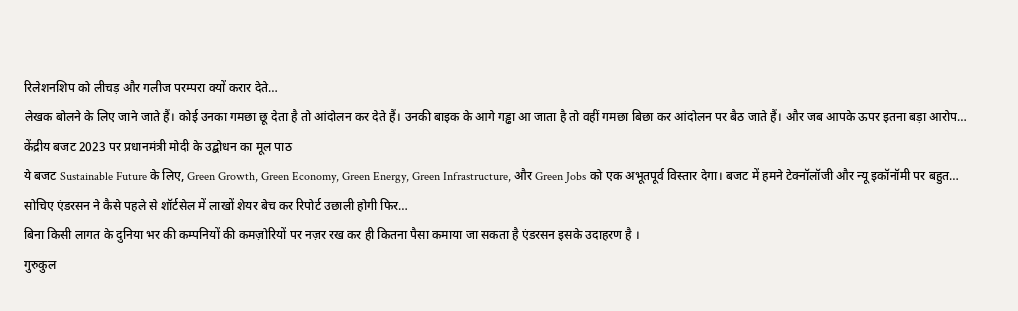रिलेशनशिप को लीचड़ और गलीज परम्परा क्यों करार देते…
लेखक बोलने के लिए जाने जाते हैं। कोई उनका गमछा छू देता है तो आंदोलन कर देते हैं। उनकी बाइक के आगे गड्ढा आ जाता है तो वहीं गमछा बिछा कर आंदोलन पर बैठ जाते हैं। और जब आपके ऊपर इतना बड़ा आरोप…
केंद्रीय बजट 2023 पर प्रधानमंत्री मोदी के उद्बोधन का मूल पाठ
ये बजट Sustainable Future के लिए, Green Growth, Green Economy, Green Energy, Green Infrastructure, और Green Jobs को एक अभूतपूर्व विस्तार देगा। बजट में हमने टेक्नॉलॉजी और न्यू इकॉनॉमी पर बहुत…
सोचिए एंडरसन ने कैसे पहले से शॉर्टसेल में लाखों शेयर बेच कर रिपोर्ट उछाली होगी फिर…
बिना किसी लागत के दुनिया भर की कम्पनियों की कमज़ोरियों पर नज़र रख कर ही कितना पैसा कमाया जा सकता है एंडरसन इसके उदाहरण है ।
गुरुकुल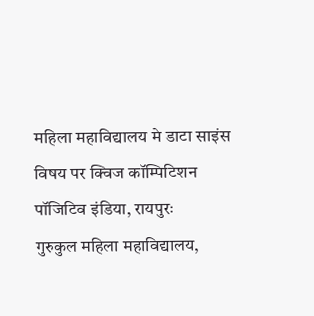महिला महाविद्यालय मे डाटा साइंस विषय पर क्विज कॉम्पिटिशन
पॉजिटिव इंडिया, रायपुरः
गुरुकुल महिला महाविद्यालय,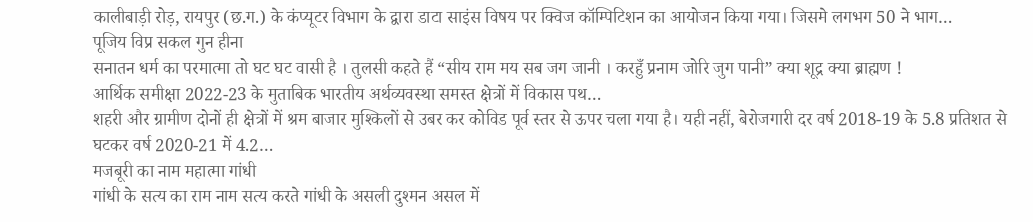कालीबाड़ी रोड़, रायपुर (छ.ग.) के कंप्यूटर विभाग के द्वारा डाटा साइंस विषय पर क्विज कॉम्पिटिशन का आयोजन किया गया। जिसमे लगभग 50 ने भाग…
पूजिय विप्र सकल गुन हीना
सनातन धर्म का परमात्मा तो घट घट वासी है । तुलसी कहते हैं “सीय राम मय सब जग जानी । करहुँ प्रनाम जोरि जुग पानी” क्या शूद्र क्या ब्राह्मण !
आर्थिक समीक्षा 2022-23 के मुताबिक भारतीय अर्थव्यवस्था समस्त क्षेत्रों में विकास पथ…
शहरी और ग्रामीण दोनों ही क्षेत्रों में श्रम बाजार मुश्किलों से उबर कर कोविड पूर्व स्तर से ऊपर चला गया है। यही नहीं, बेरोजगारी दर वर्ष 2018-19 के 5.8 प्रतिशत से घटकर वर्ष 2020-21 में 4.2…
मजबूरी का नाम महात्मा गांधी
गांधी के सत्य का राम नाम सत्य करते गांधी के असली दुश्मन असल में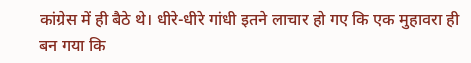कांग्रेस में ही बैठे थे। धीरे-धीरे गांधी इतने लाचार हो गए कि एक मुहावरा ही बन गया कि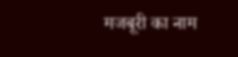मजबूरी का नाम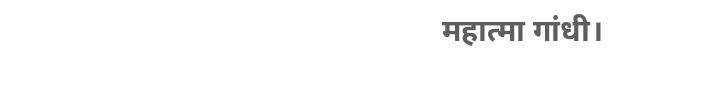महात्मा गांधी।